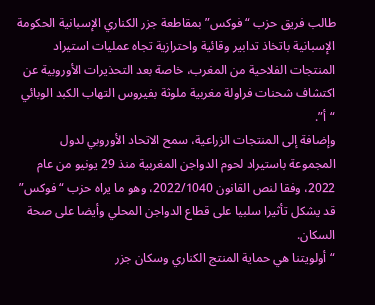طالب فريق حزب “فوكس” بمقاطعة جزر الكناري الإسبانية الحكومة الإسبانية باتخاذ تدابير وقائية واحترازية تجاه عمليات استيراد المنتجات الفلاحية من المغرب، خاصة بعد التحذيرات الأوروبية عن اكتشاف شحنات فراولة مغربية ملوثة بفيروس التهاب الكبد الوبائي “أ”.
وإضافة إلى المنتجات الزراعية، سمح الاتحاد الأوروبي لدول المجموعة باستيراد لحوم الدواجن المغربية منذ 29 يونيو من عام 2022، وفقا لنص القانون 2022/1040، وهو ما يراه حزب “فوكس” قد يشكل تأثيرا سلبيا على قطاع الدواجن المحلي وأيضا على صحة السكان.
“أولويتنا هي حماية المنتج الكناري وسكان جزر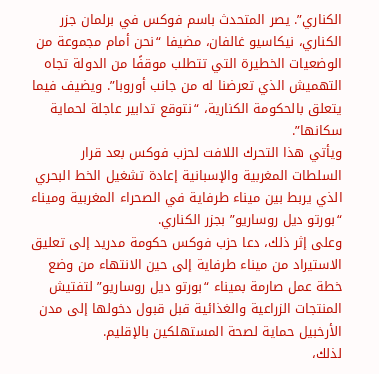الكناري”. يصر المتحدث باسم فوكس في برلمان جزر الكناري، نيكاسيو غالفان، مضيفا “نحن أمام مجموعة من الوضعيات الخطيرة التي تتطلب موقفًا من الدولة تجاه التهميش الذي تعرضنا له من جانب أوروبا”. ويضيف فيما يتعلق بالحكومة الكنارية، “نتوقع تدابير عاجلة لحماية سكانها”.
ويأتي هذا التحرك اللافت لحزب فوكس بعد قرار السلطات المغربية والإسبانية إعادة تشغيل الخط البحري الذي يربط بين ميناء طرفاية في الصحراء المغربية وميناء “بورتو ديل روساريو” بجزر الكناري.
وعلى إثر ذلك، دعا حزب فوكس حكومة مدريد إلى تعليق الاستيراد من ميناء طرفاية إلى حين الانتهاء من وضع خطة عمل صارمة بميناء “بورتو ديل روساريو” لتفتيش المنتجات الزراعية والغذائية قبل قبول دخولها إلى مدن الأرخبيل حماية لصحة المستهلكين بالإقليم.
لذلك،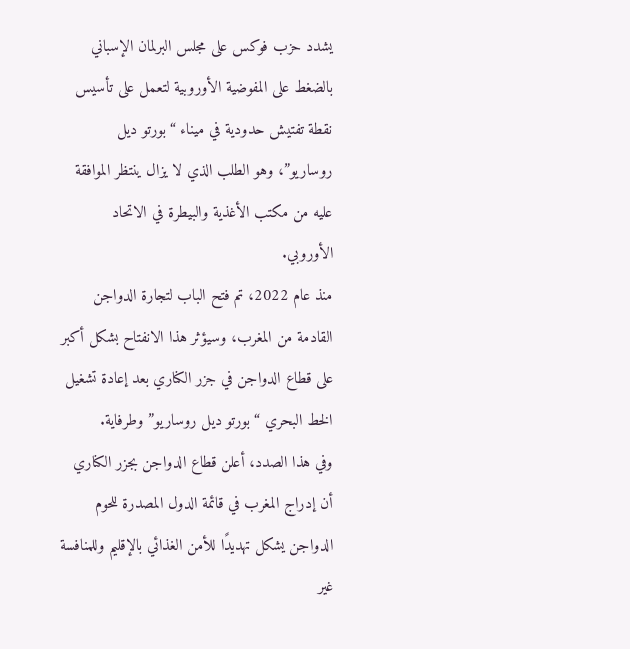يشدد حزب فوكس على مجلس البرلمان الإسباني بالضغط على المفوضية الأوروبية لتعمل على تأسيس نقطة تفتيش حدودية في ميناء “بورتو ديل روساريو”، وهو الطلب الذي لا يزال ينتظر الموافقة عليه من مكتب الأغذية والبيطرة في الاتحاد الأوروبي.
منذ عام 2022، تم فتح الباب لتجارة الدواجن القادمة من المغرب، وسيؤثر هذا الانفتاح بشكل أكبر على قطاع الدواجن في جزر الكناري بعد إعادة تشغيل الخط البحري “بورتو ديل روساريو” وطرفاية.
وفي هذا الصدد، أعلن قطاع الدواجن بجزر الكناري أن إدراج المغرب في قائمة الدول المصدرة للحوم الدواجن يشكل تهديدًا للأمن الغذائي بالإقليم وللمنافسة غير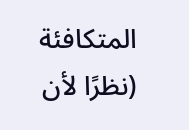المتكافئة (نظرًا لأن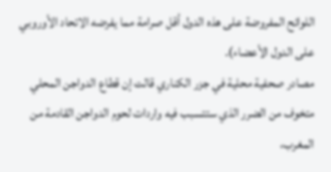اللوائح المفروضة على هذه الدول أقل صرامة مما يفرضه الاتحاد الأوروبي على الدول الأعضاء).
مصادر صحفية محلية في جزر الكناري قالت إن قطاع الدواجن المحلي متخوف من الضرر الذي ستتسبب فيه واردات لحوم الدواجن القادمة من المغرب،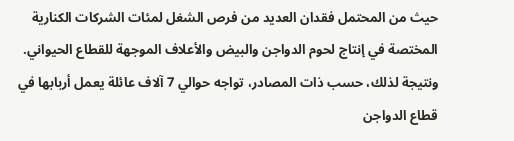حيث من المحتمل فقدان العديد من فرص الشغل لمئات الشركات الكنارية المختصة في إنتاج لحوم الدواجن والبيض والأعلاف الموجهة للقطاع الحيواني.
ونتيجة لذلك، حسب ذات المصادر، تواجه حوالي 7 آلاف عائلة يعمل أربابها في قطاع الدواجن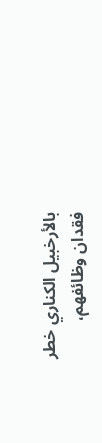بالأرخبيل الكناري خطر فقدان وظائفهم،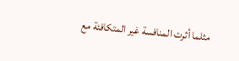مثلما أثرت المنافسة غير المتكافئة مع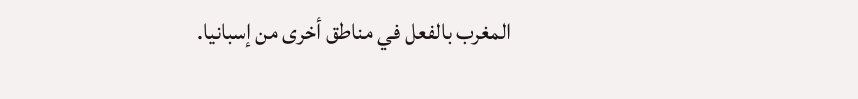المغرب بالفعل في مناطق أخرى من إسبانيا.